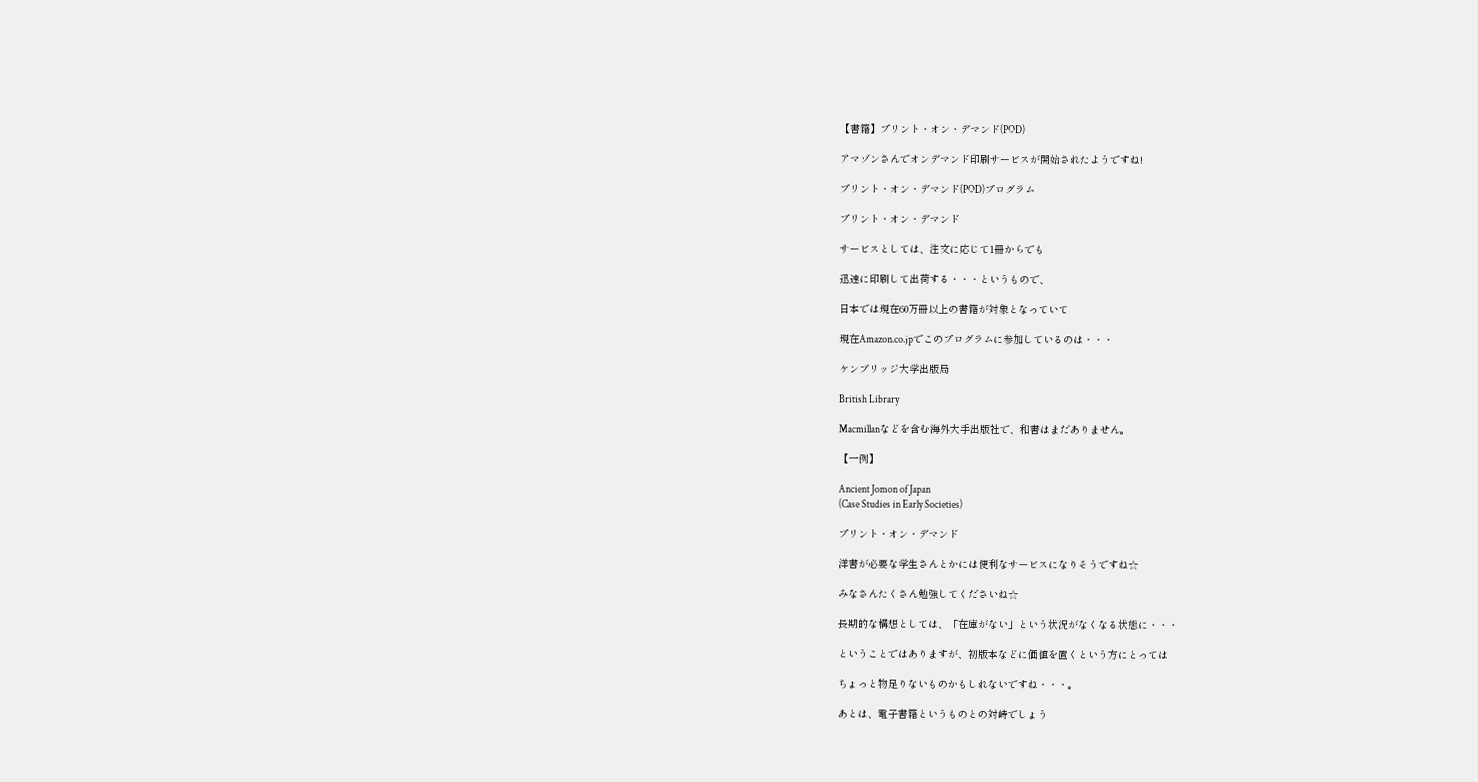【書籍】プリント・オン・デマンド(POD)

アマゾンさんでオンデマンド印刷サービスが開始されたようですね!

プリント・オン・デマンド(POD)プログラム

プリント・オン・デマンド

サービスとしては、注文に応じて1冊からでも

迅速に印刷して出荷する・・・というもので、

日本では現在60万冊以上の書籍が対象となっていて

現在Amazon.co.jpでこのプログラムに参加しているのは・・・

ケンブリッジ大学出版局

British Library

Macmillanなどを含む海外大手出版社で、和書はまだありません。

【一例】

Ancient Jomon of Japan
(Case Studies in Early Societies)

プリント・オン・デマンド

洋書が必要な学生さんとかには便利なサービスになりそうですね☆

みなさんたくさん勉強してくださいね☆

長期的な構想としては、「在庫がない」という状況がなくなる状態に・・・

ということではありますが、初版本などに価値を置くという方にとっては

ちょっと物足りないものかもしれないですね・・・。

あとは、電子書籍というものとの対峙でしょう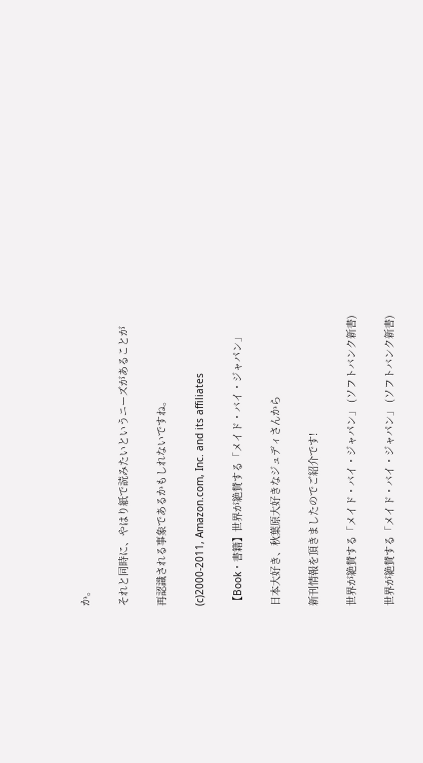か。

それと同時に、やはり紙で読みたいというニーズがあることが

再認識される事象であるかもしれないですね。

(c)2000-2011, Amazon.com, Inc. and its affiliates

【Book・書籍】世界が絶賛する「メイド・バイ・ジャパン」

日本大好き、秋葉原大好きなジュディさんから

新刊情報を頂きましたのでご紹介です!

世界が絶賛する「メイド・バイ・ジャパン」 (ソフトバンク新書)

世界が絶賛する「メイド・バイ・ジャパン」 (ソフトバンク新書)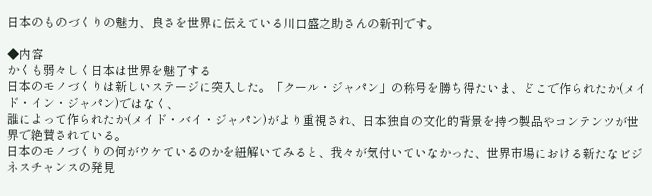日本のものづくりの魅力、良さを世界に伝えている川口盛之助さんの新刊です。

◆内容
かくも弱々しく日本は世界を魅了する
日本のモノづくりは新しいステージに突入した。「クール・ジャパン」の称号を勝ち得たいま、どこで作られたか(メイド・イン・ジャパン)ではなく、
誰によって作られたか(メイド・バイ・ジャパン)がより重視され、日本独自の文化的背景を持つ製品やコンテンツが世界で絶賛されている。
日本のモノづくりの何がウケているのかを紐解いてみると、我々が気付いていなかった、世界市場における新たなビジネスチャンスの発見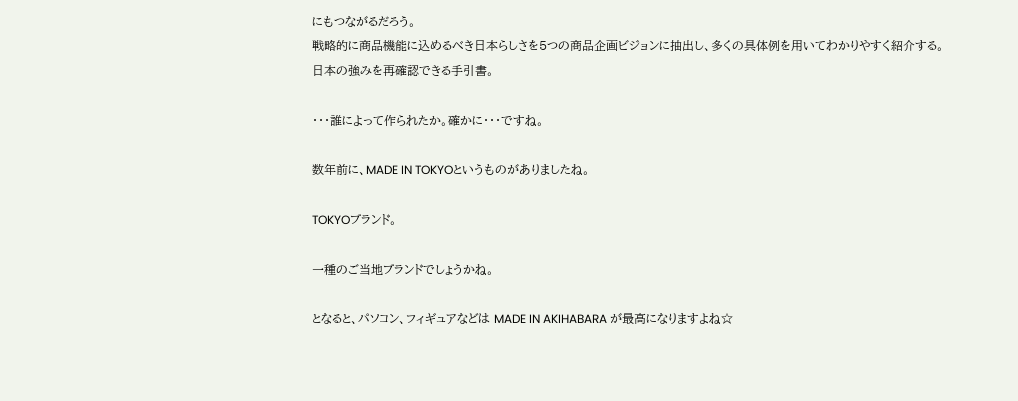にもつながるだろう。
戦略的に商品機能に込めるべき日本らしさを5つの商品企画ビジョンに抽出し、多くの具体例を用いてわかりやすく紹介する。
日本の強みを再確認できる手引書。

・・・誰によって作られたか。確かに・・・ですね。

数年前に、MADE IN TOKYOというものがありましたね。

TOKYOブランド。

一種のご当地ブランドでしょうかね。

となると、パソコン、フィギュアなどは MADE IN AKIHABARA が最高になりますよね☆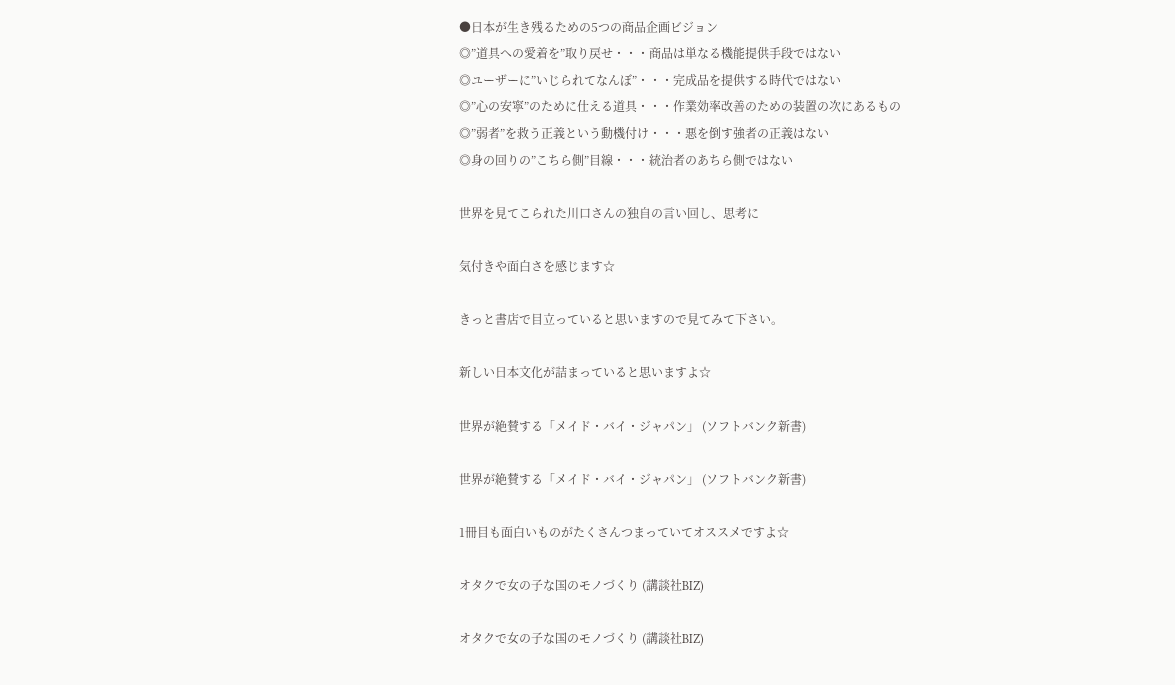●日本が生き残るための5つの商品企画ビジョン
◎”道具への愛着を”取り戻せ・・・商品は単なる機能提供手段ではない
◎ユーザーに”いじられてなんぼ”・・・完成品を提供する時代ではない
◎”心の安寧”のために仕える道具・・・作業効率改善のための装置の次にあるもの
◎”弱者”を救う正義という動機付け・・・悪を倒す強者の正義はない
◎身の回りの”こちら側”目線・・・統治者のあちら側ではない

世界を見てこられた川口さんの独自の言い回し、思考に

気付きや面白さを感じます☆

きっと書店で目立っていると思いますので見てみて下さい。

新しい日本文化が詰まっていると思いますよ☆

世界が絶賛する「メイド・バイ・ジャパン」 (ソフトバンク新書)

世界が絶賛する「メイド・バイ・ジャパン」 (ソフトバンク新書)

1冊目も面白いものがたくさんつまっていてオススメですよ☆

オタクで女の子な国のモノづくり (講談社BIZ)

オタクで女の子な国のモノづくり (講談社BIZ)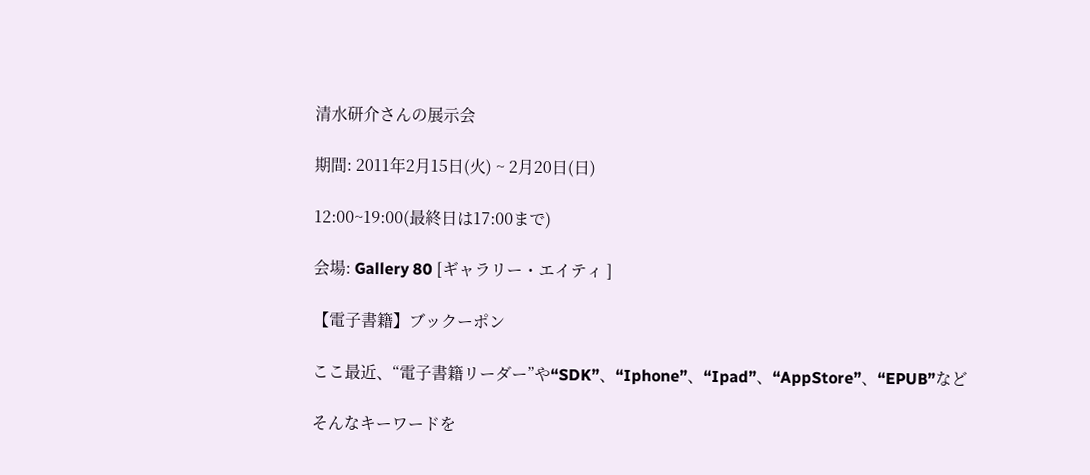清水研介さんの展示会

期間: 2011年2月15日(火) ~ 2月20日(日)

12:00~19:00(最終日は17:00まで)

会場: Gallery 80 [ギャラリー・エイティ ]

【電子書籍】ブックーポン

ここ最近、“電子書籍リーダー”や“SDK”、“Iphone”、“Ipad”、“AppStore”、“EPUB”など

そんなキーワードを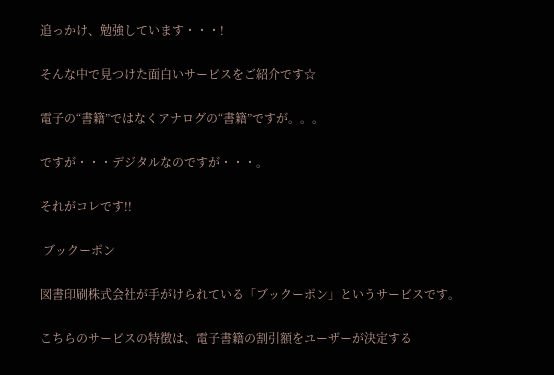追っかけ、勉強しています・・・!

そんな中で見つけた面白いサービスをご紹介です☆

電子の“書籍”ではなくアナログの“書籍”ですが。。。

ですが・・・デジタルなのですが・・・。

それがコレです!!

 ブックーポン

図書印刷株式会社が手がけられている「ブックーポン」というサービスです。

こちらのサービスの特徴は、電子書籍の割引額をユーザーが決定する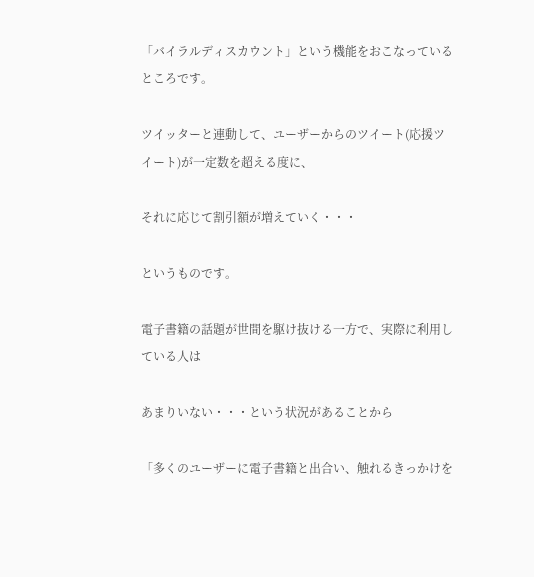「バイラルディスカウント」という機能をおこなっているところです。

ツイッターと連動して、ユーザーからのツイート(応援ツイート)が一定数を超える度に、

それに応じて割引額が増えていく・・・

というものです。

電子書籍の話題が世間を駆け抜ける一方で、実際に利用している人は

あまりいない・・・という状況があることから

「多くのユーザーに電子書籍と出合い、触れるきっかけを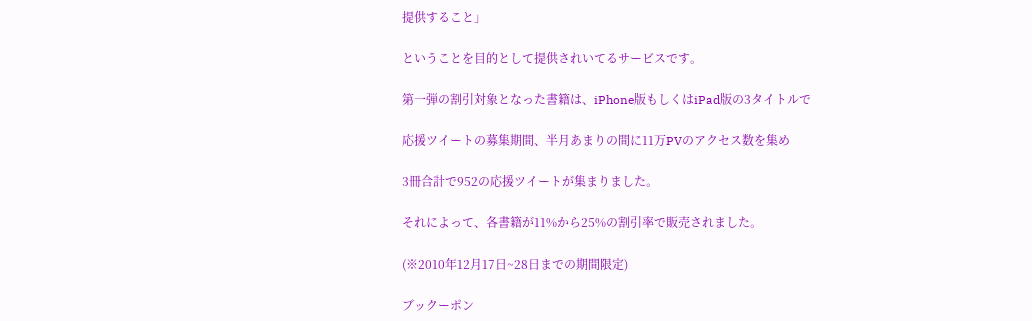提供すること」

ということを目的として提供されいてるサービスです。

第一弾の割引対象となった書籍は、iPhone版もしくはiPad版の3タイトルで

応援ツイートの募集期間、半月あまりの間に11万PVのアクセス数を集め

3冊合計で952の応援ツイートが集まりました。

それによって、各書籍が11%から25%の割引率で販売されました。

(※2010年12月17日~28日までの期間限定)

ブックーポン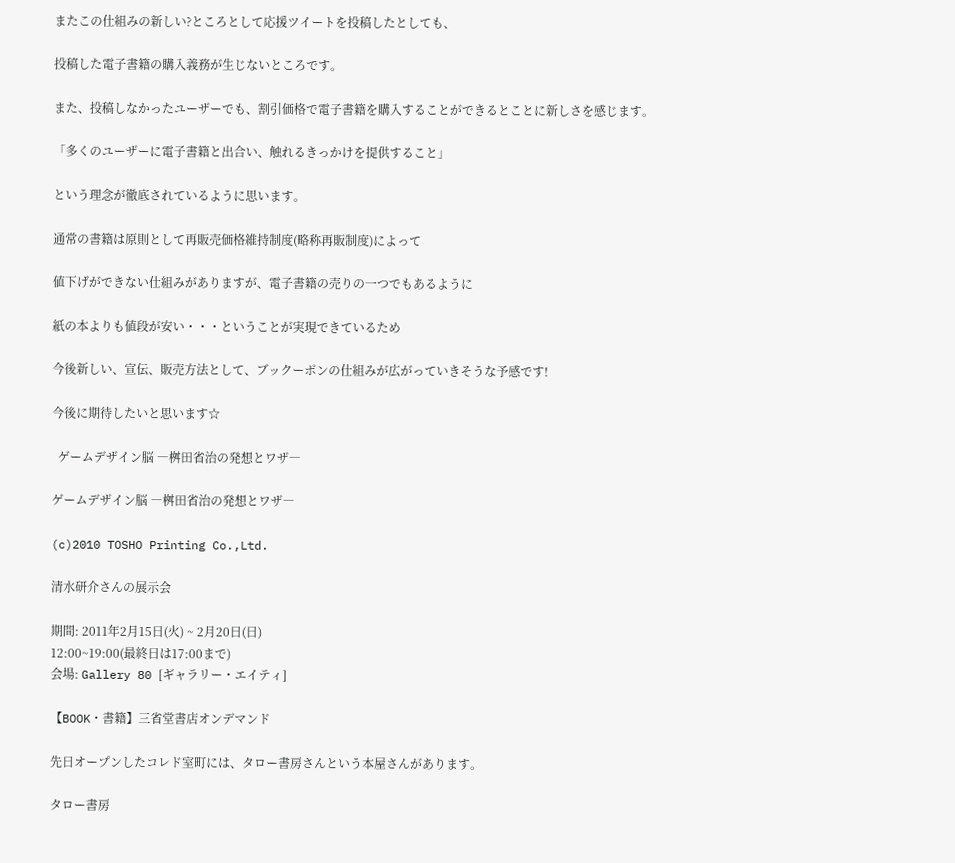またこの仕組みの新しい?ところとして応援ツイートを投稿したとしても、

投稿した電子書籍の購入義務が生じないところです。

また、投稿しなかったユーザーでも、割引価格で電子書籍を購入することができるとことに新しさを感じます。

「多くのユーザーに電子書籍と出合い、触れるきっかけを提供すること」

という理念が徹底されているように思います。

通常の書籍は原則として再販売価格維持制度(略称再販制度)によって

値下げができない仕組みがありますが、電子書籍の売りの一つでもあるように

紙の本よりも値段が安い・・・ということが実現できているため

今後新しい、宣伝、販売方法として、ブックーポンの仕組みが広がっていきそうな予感です!

今後に期待したいと思います☆

  ゲームデザイン脳 ―桝田省治の発想とワザ―

ゲームデザイン脳 ―桝田省治の発想とワザ―

(c)2010 TOSHO Printing Co.,Ltd.

清水研介さんの展示会

期間: 2011年2月15日(火) ~ 2月20日(日)
12:00~19:00(最終日は17:00まで)
会場: Gallery 80 [ギャラリー・エイティ]

【BOOK・書籍】三省堂書店オンデマンド

先日オープンしたコレド室町には、タロー書房さんという本屋さんがあります。

タロー書房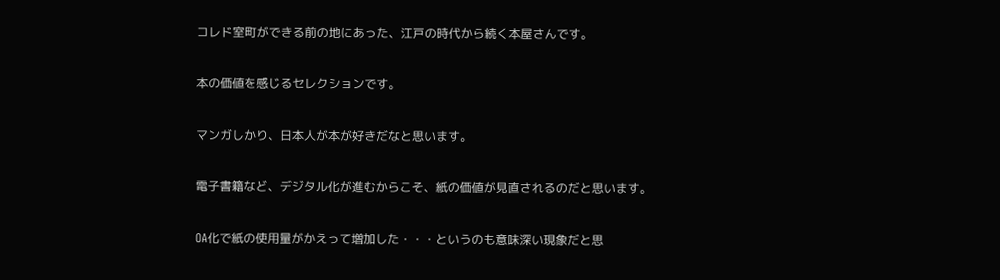コレド室町ができる前の地にあった、江戸の時代から続く本屋さんです。

本の価値を感じるセレクションです。

マンガしかり、日本人が本が好きだなと思います。

電子書籍など、デジタル化が進むからこそ、紙の価値が見直されるのだと思います。

OA化で紙の使用量がかえって増加した・・・というのも意味深い現象だと思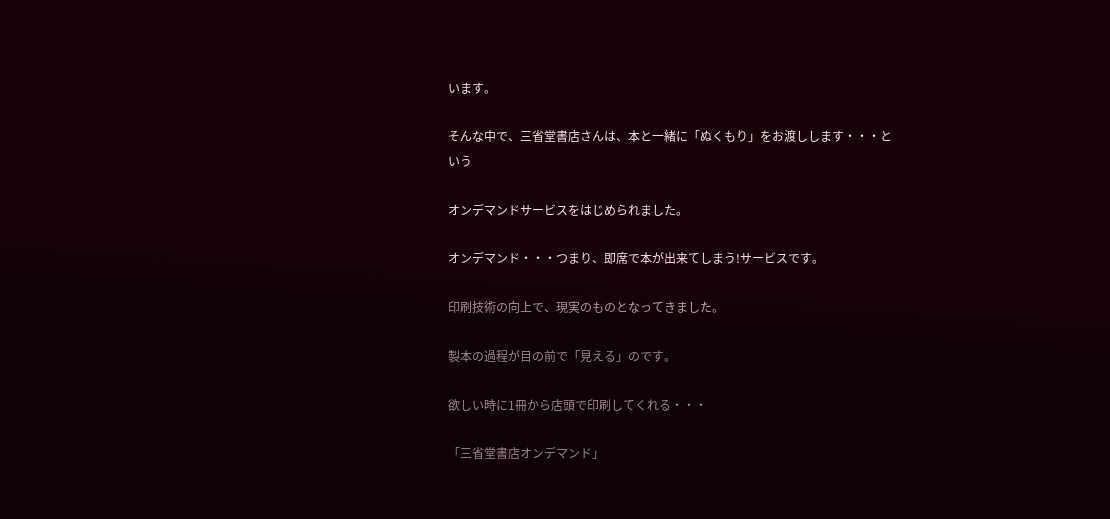います。

そんな中で、三省堂書店さんは、本と一緒に「ぬくもり」をお渡しします・・・という

オンデマンドサービスをはじめられました。

オンデマンド・・・つまり、即席で本が出来てしまう!サービスです。

印刷技術の向上で、現実のものとなってきました。

製本の過程が目の前で「見える」のです。

欲しい時に1冊から店頭で印刷してくれる・・・

「三省堂書店オンデマンド」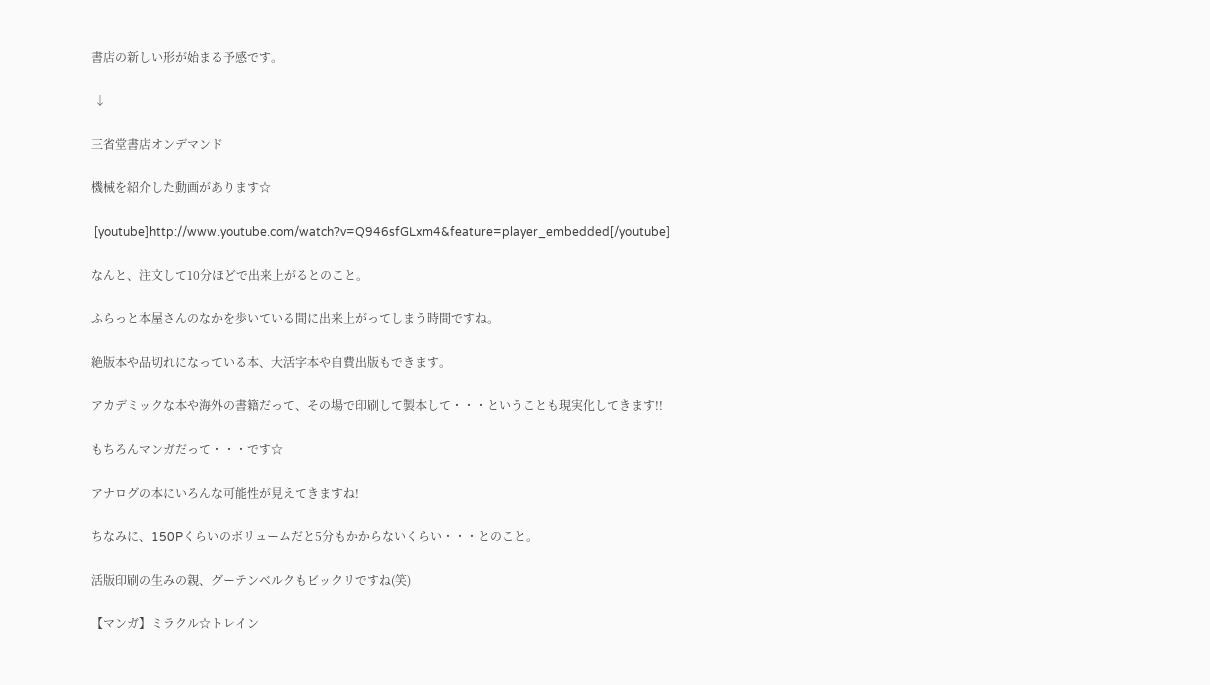書店の新しい形が始まる予感です。

 ↓

三省堂書店オンデマンド

機械を紹介した動画があります☆

 [youtube]http://www.youtube.com/watch?v=Q946sfGLxm4&feature=player_embedded[/youtube]

なんと、注文して10分ほどで出来上がるとのこと。

ふらっと本屋さんのなかを歩いている間に出来上がってしまう時間ですね。

絶版本や品切れになっている本、大活字本や自費出版もできます。

アカデミックな本や海外の書籍だって、その場で印刷して製本して・・・ということも現実化してきます!!

もちろんマンガだって・・・です☆

アナログの本にいろんな可能性が見えてきますね!

ちなみに、150Pくらいのボリュームだと5分もかからないくらい・・・とのこと。

活版印刷の生みの親、グーテンベルクもビックリですね(笑)

【マンガ】ミラクル☆トレイン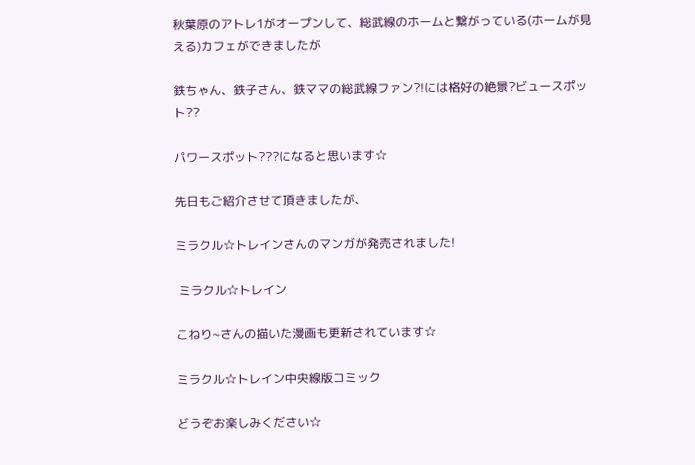秋葉原のアトレ1がオープンして、総武線のホームと繋がっている(ホームが見える)カフェができましたが

鉄ちゃん、鉄子さん、鉄ママの総武線ファン?!には格好の絶景?ビュースポット??

パワースポット???になると思います☆

先日もご紹介させて頂きましたが、

ミラクル☆トレインさんのマンガが発売されました!

 ミラクル☆トレイン

こねり~さんの描いた漫画も更新されています☆

ミラクル☆トレイン中央線版コミック

どうぞお楽しみください☆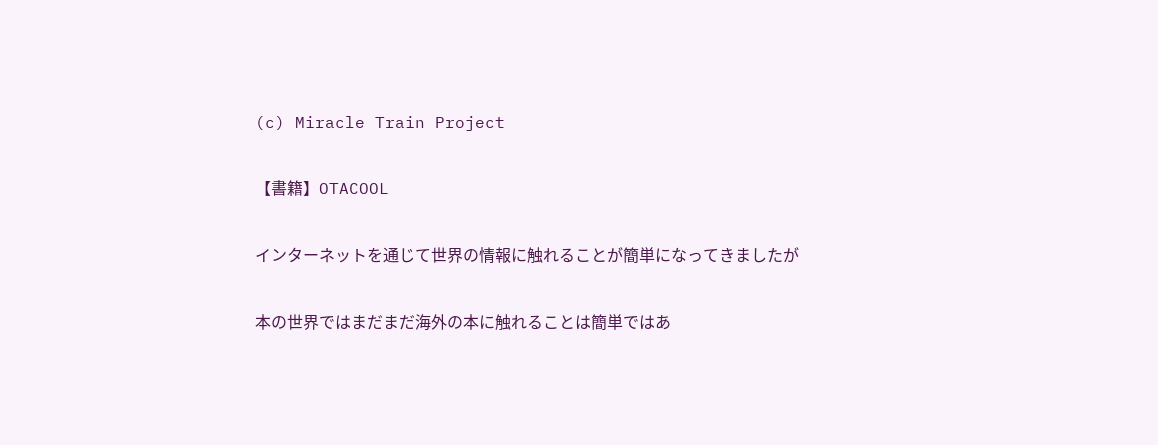(c) Miracle Train Project

【書籍】OTACOOL

インターネットを通じて世界の情報に触れることが簡単になってきましたが

本の世界ではまだまだ海外の本に触れることは簡単ではあ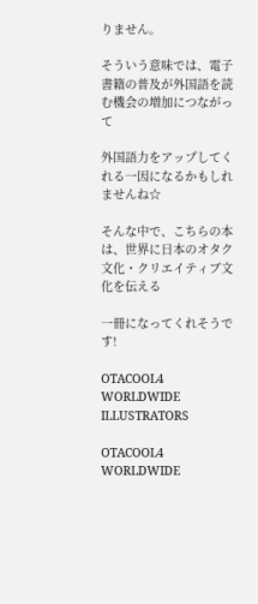りません。

そういう意味では、電子書籍の普及が外国語を読む機会の増加につながって

外国語力をアップしてくれる一因になるかもしれませんね☆

そんな中で、こちらの本は、世界に日本のオタク文化・クリエイティブ文化を伝える

一冊になってくれそうです!

OTACOOL4 WORLDWIDE ILLUSTRATORS

OTACOOL4 WORLDWIDE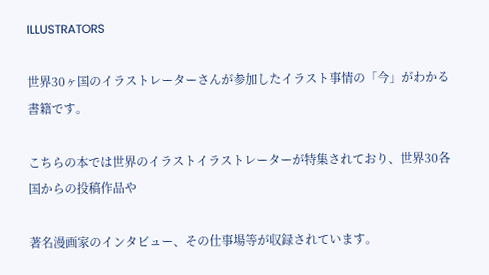ILLUSTRATORS

世界30ヶ国のイラストレーターさんが参加したイラスト事情の「今」がわかる書籍です。

こちらの本では世界のイラストイラストレーターが特集されており、世界30各国からの投稿作品や

著名漫画家のインタビュー、その仕事場等が収録されています。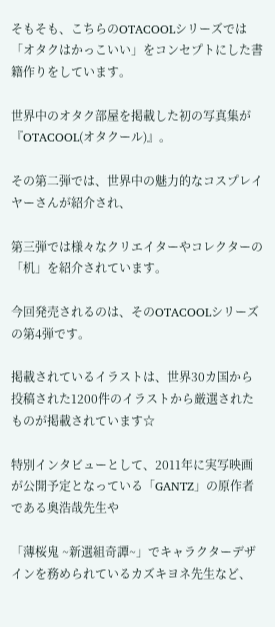そもそも、こちらのOTACOOLシリーズでは「オタクはかっこいい」をコンセプトにした書籍作りをしています。

世界中のオタク部屋を掲載した初の写真集が『OTACOOL(オタクール)』。

その第二弾では、世界中の魅力的なコスプレイヤーさんが紹介され、

第三弾では様々なクリエイターやコレクターの「机」を紹介されています。

今回発売されるのは、そのOTACOOLシリーズの第4弾です。

掲載されているイラストは、世界30カ国から投稿された1200件のイラストから厳選されたものが掲載されています☆

特別インタビューとして、2011年に実写映画が公開予定となっている「GANTZ」の原作者である奥浩哉先生や

「薄桜鬼 ~新選組奇譚~」でキャラクターデザインを務められているカズキヨネ先生など、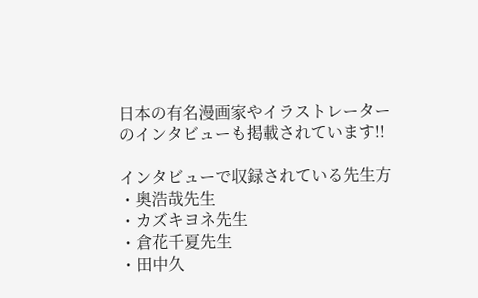日本の有名漫画家やイラストレーターのインタビューも掲載されています!!

インタビューで収録されている先生方
・奥浩哉先生
・カズキヨネ先生
・倉花千夏先生
・田中久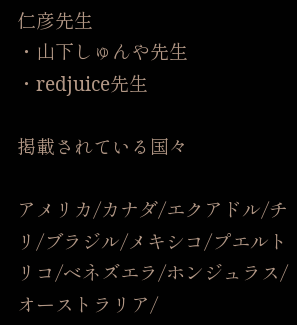仁彦先生
・山下しゅんや先生
・redjuice先生

掲載されている国々

アメリカ/カナダ/エクアドル/チリ/ブラジル/メキシコ/プエルトリコ/ベネズエラ/ホンジュラス/オーストラリア/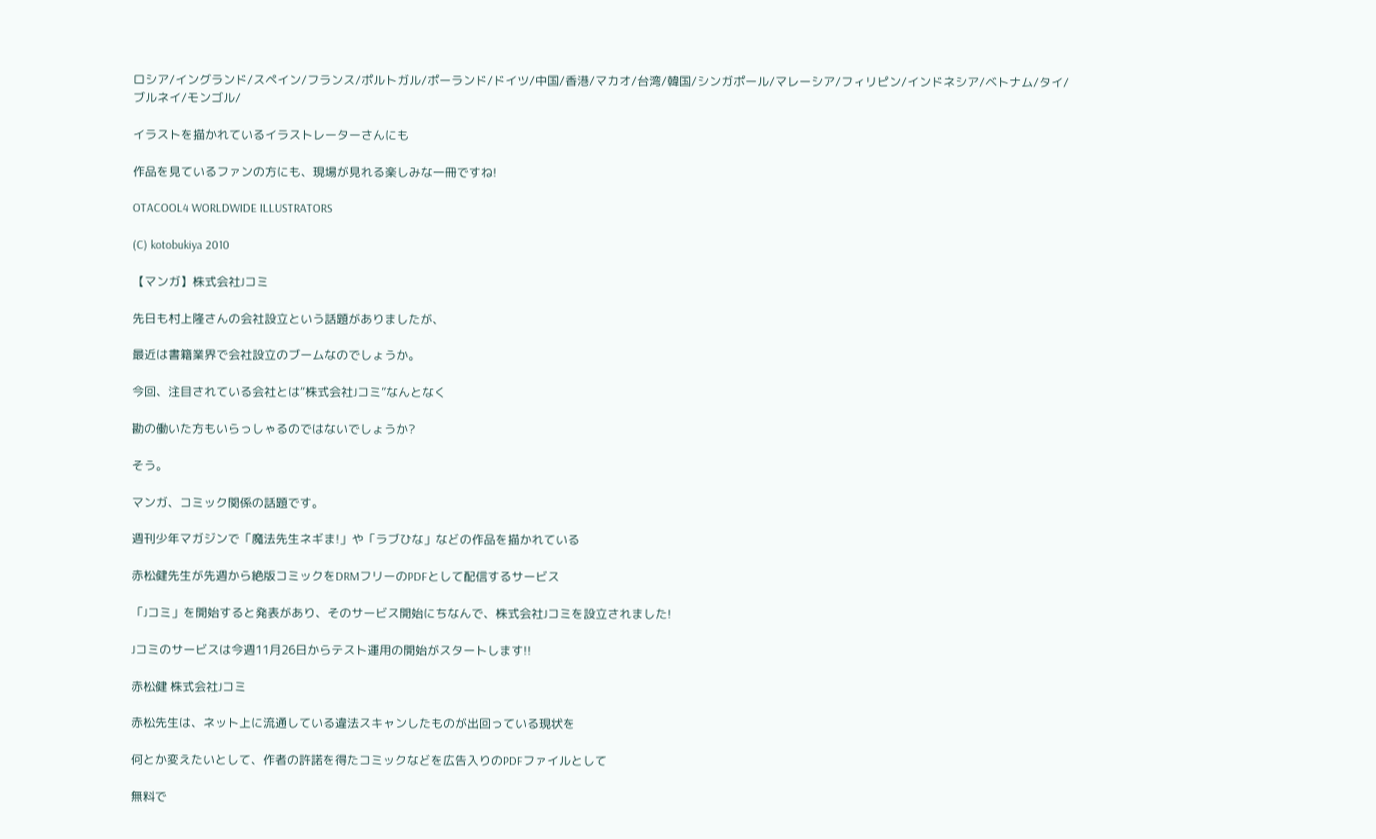ロシア/イングランド/スペイン/フランス/ポルトガル/ポーランド/ドイツ/中国/香港/マカオ/台湾/韓国/シンガポール/マレーシア/フィリピン/インドネシア/ベトナム/タイ/ブルネイ/モンゴル/

イラストを描かれているイラストレーターさんにも

作品を見ているファンの方にも、現場が見れる楽しみな一冊ですね!

OTACOOL4 WORLDWIDE ILLUSTRATORS

(C) kotobukiya 2010

【マンガ】株式会社Jコミ

先日も村上隆さんの会社設立という話題がありましたが、

最近は書籍業界で会社設立のブームなのでしょうか。

今回、注目されている会社とは“株式会社Jコミ”なんとなく

勘の働いた方もいらっしゃるのではないでしょうか?

そう。

マンガ、コミック関係の話題です。

週刊少年マガジンで「魔法先生ネギま!」や「ラブひな」などの作品を描かれている

赤松健先生が先週から絶版コミックをDRMフリーのPDFとして配信するサービス

「Jコミ」を開始すると発表があり、そのサービス開始にちなんで、株式会社Jコミを設立されました!

Jコミのサービスは今週11月26日からテスト運用の開始がスタートします!!

赤松健 株式会社Jコミ

赤松先生は、ネット上に流通している違法スキャンしたものが出回っている現状を

何とか変えたいとして、作者の許諾を得たコミックなどを広告入りのPDFファイルとして

無料で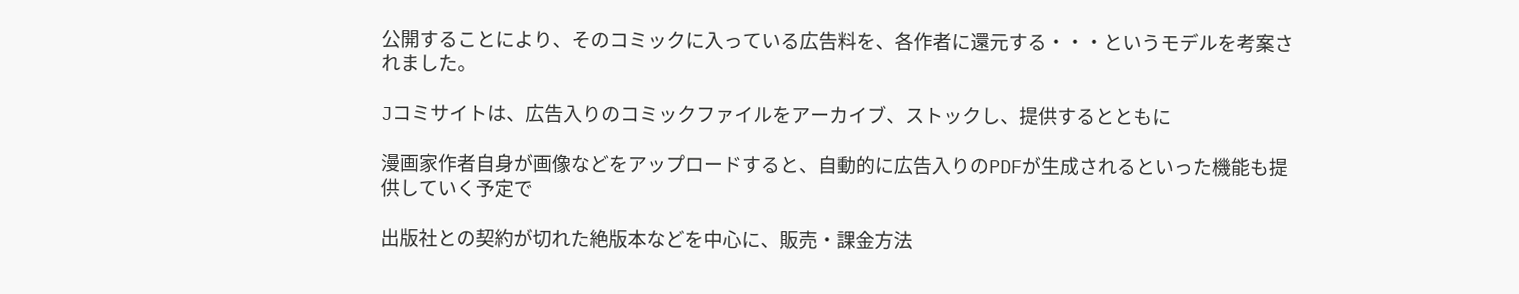公開することにより、そのコミックに入っている広告料を、各作者に還元する・・・というモデルを考案されました。

Jコミサイトは、広告入りのコミックファイルをアーカイブ、ストックし、提供するとともに

漫画家作者自身が画像などをアップロードすると、自動的に広告入りのPDFが生成されるといった機能も提供していく予定で

出版社との契約が切れた絶版本などを中心に、販売・課金方法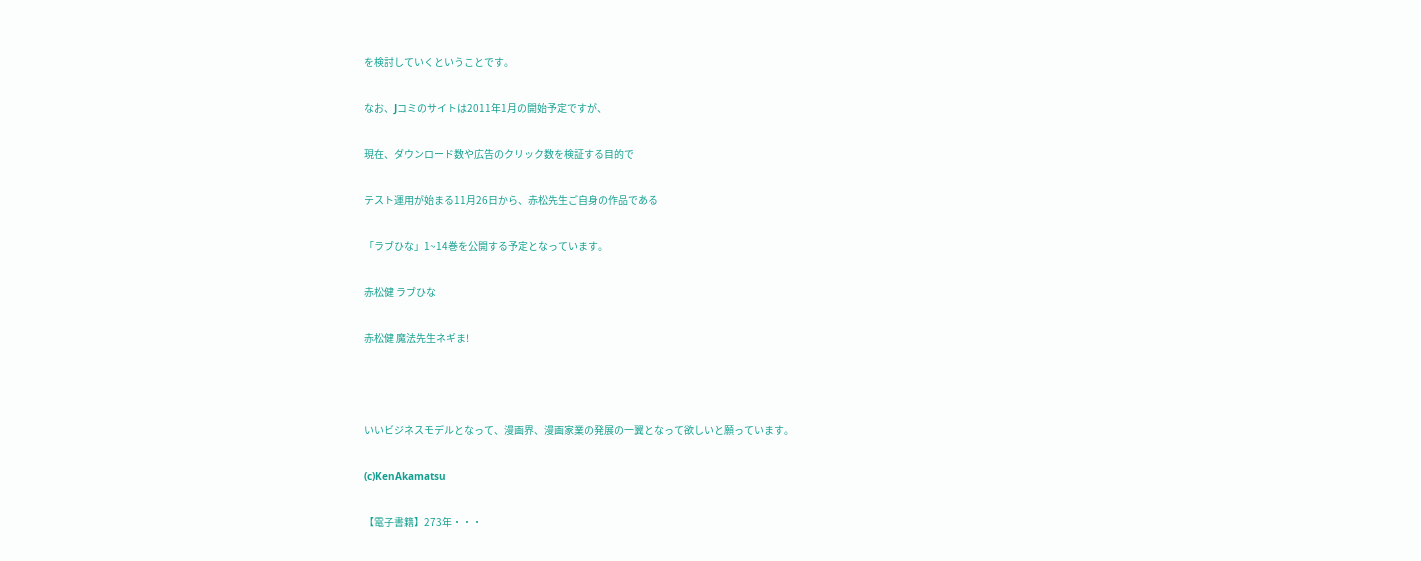を検討していくということです。

なお、Jコミのサイトは2011年1月の開始予定ですが、

現在、ダウンロード数や広告のクリック数を検証する目的で

テスト運用が始まる11月26日から、赤松先生ご自身の作品である

「ラブひな」1~14巻を公開する予定となっています。

赤松健 ラブひな

赤松健 魔法先生ネギま!



いいビジネスモデルとなって、漫画界、漫画家業の発展の一翼となって欲しいと願っています。

(c)KenAkamatsu

【電子書籍】273年・・・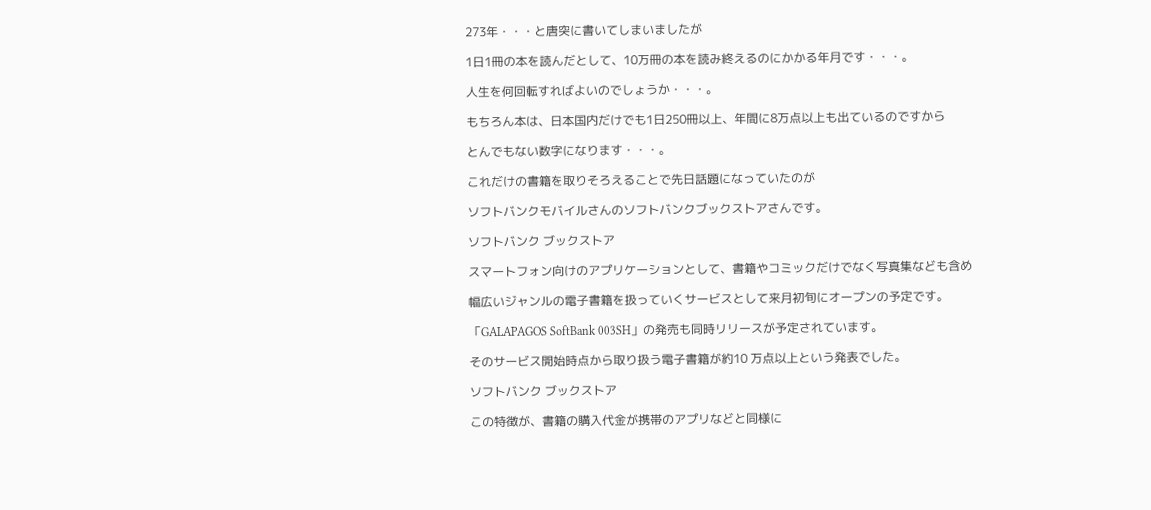273年・・・と唐突に書いてしまいましたが

1日1冊の本を読んだとして、10万冊の本を読み終えるのにかかる年月です・・・。

人生を何回転すればよいのでしょうか・・・。

もちろん本は、日本国内だけでも1日250冊以上、年間に8万点以上も出ているのですから

とんでもない数字になります・・・。

これだけの書籍を取りそろえることで先日話題になっていたのが

ソフトバンクモバイルさんのソフトバンクブックストアさんです。

ソフトバンク ブックストア

スマートフォン向けのアプリケーションとして、書籍やコミックだけでなく写真集なども含め

幅広いジャンルの電子書籍を扱っていくサービスとして来月初旬にオープンの予定です。

「GALAPAGOS SoftBank 003SH」の発売も同時リリースが予定されています。

そのサービス開始時点から取り扱う電子書籍が約10 万点以上という発表でした。

ソフトバンク ブックストア

この特徴が、書籍の購入代金が携帯のアプリなどと同様に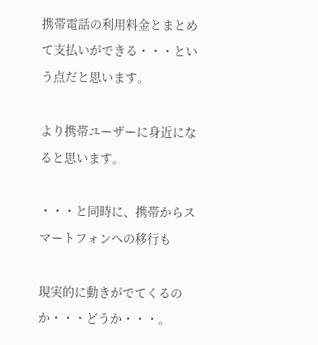携帯電話の利用料金とまとめて支払いができる・・・という点だと思います。

より携帯ユーザーに身近になると思います。

・・・と同時に、携帯からスマートフォンへの移行も

現実的に動きがでてくるのか・・・どうか・・・。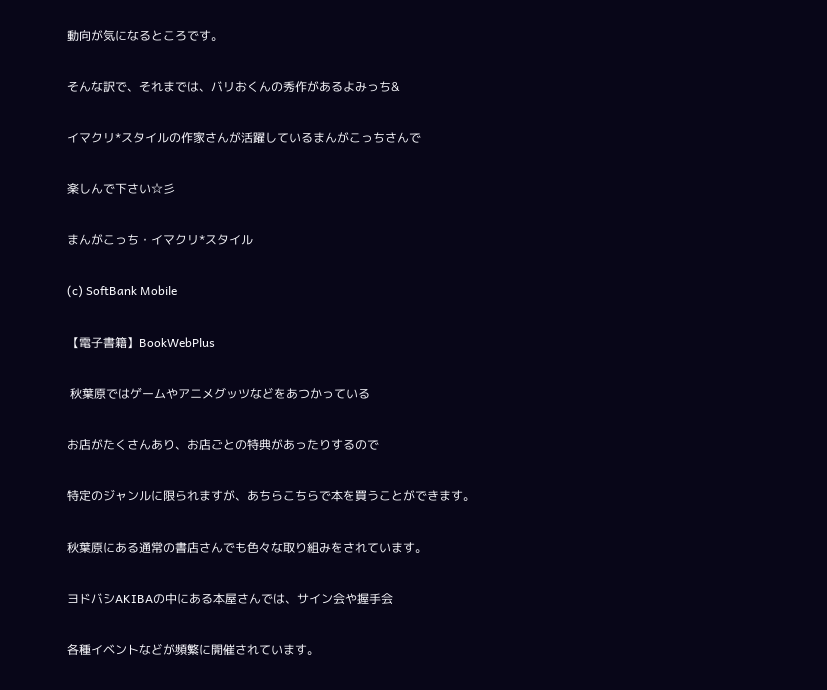動向が気になるところです。

そんな訳で、それまでは、バリおくんの秀作があるよみっち&

イマクリ*スタイルの作家さんが活躍しているまんがこっちさんで

楽しんで下さい☆彡

まんがこっち・イマクリ*スタイル

(c) SoftBank Mobile

【電子書籍】BookWebPlus

 秋葉原ではゲームやアニメグッツなどをあつかっている

お店がたくさんあり、お店ごとの特典があったりするので

特定のジャンルに限られますが、あちらこちらで本を買うことができます。

秋葉原にある通常の書店さんでも色々な取り組みをされています。

ヨドバシAKIBAの中にある本屋さんでは、サイン会や握手会

各種イベントなどが頻繁に開催されています。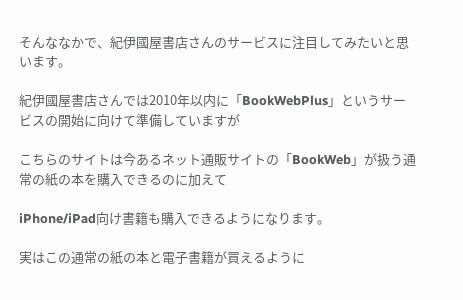そんななかで、紀伊國屋書店さんのサービスに注目してみたいと思います。

紀伊國屋書店さんでは2010年以内に「BookWebPlus」というサービスの開始に向けて準備していますが

こちらのサイトは今あるネット通販サイトの「BookWeb」が扱う通常の紙の本を購入できるのに加えて

iPhone/iPad向け書籍も購入できるようになります。

実はこの通常の紙の本と電子書籍が買えるように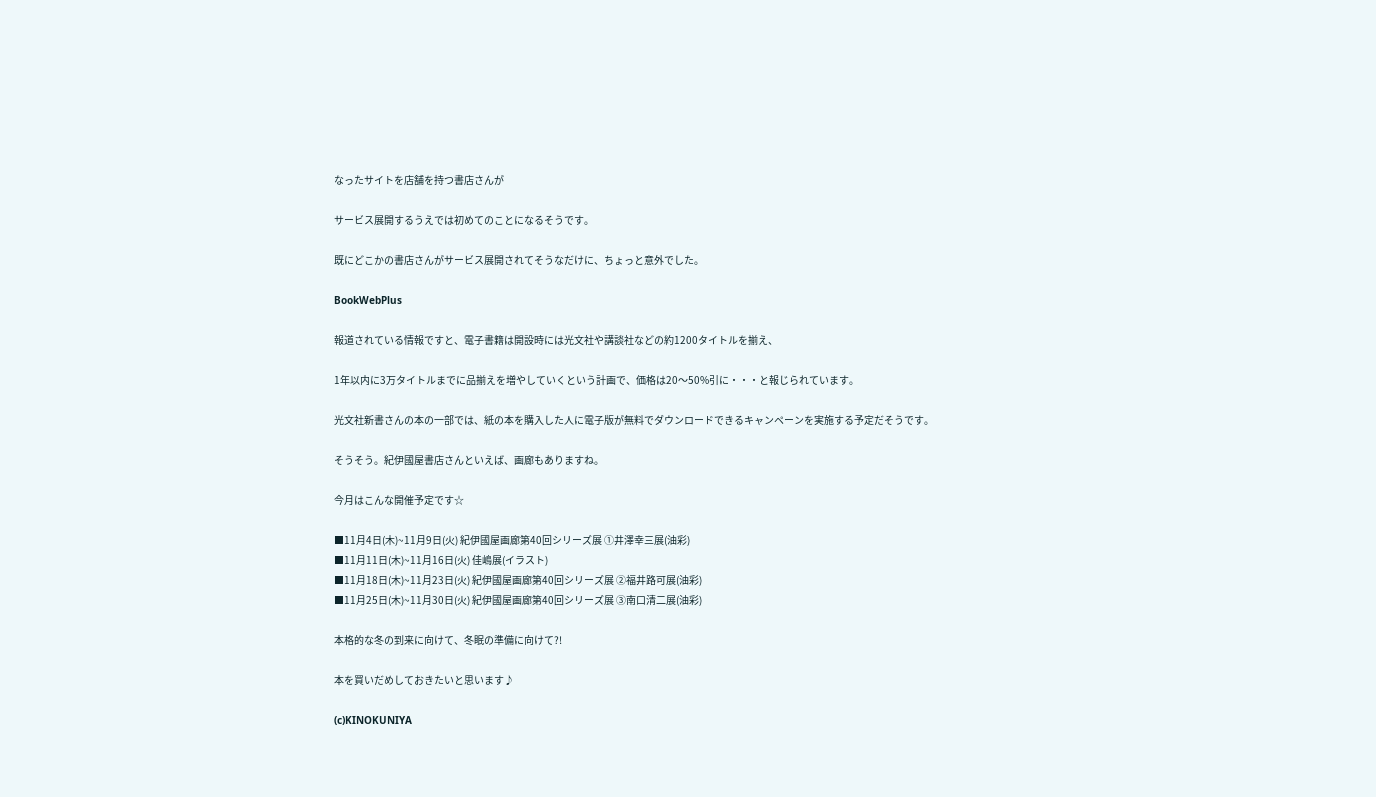なったサイトを店舗を持つ書店さんが

サービス展開するうえでは初めてのことになるそうです。

既にどこかの書店さんがサービス展開されてそうなだけに、ちょっと意外でした。

BookWebPlus

報道されている情報ですと、電子書籍は開設時には光文社や講談社などの約1200タイトルを揃え、

1年以内に3万タイトルまでに品揃えを増やしていくという計画で、価格は20〜50%引に・・・と報じられています。

光文社新書さんの本の一部では、紙の本を購入した人に電子版が無料でダウンロードできるキャンペーンを実施する予定だそうです。

そうそう。紀伊國屋書店さんといえば、画廊もありますね。

今月はこんな開催予定です☆

■11月4日(木)~11月9日(火) 紀伊國屋画廊第40回シリーズ展 ①井澤幸三展(油彩)
■11月11日(木)~11月16日(火) 佳嶋展(イラスト)
■11月18日(木)~11月23日(火) 紀伊國屋画廊第40回シリーズ展 ②福井路可展(油彩)
■11月25日(木)~11月30日(火) 紀伊國屋画廊第40回シリーズ展 ③南口清二展(油彩)

本格的な冬の到来に向けて、冬眠の準備に向けて?!

本を買いだめしておきたいと思います♪

(c)KINOKUNIYA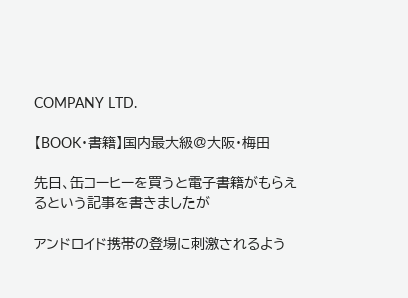COMPANY LTD.

【BOOK・書籍】国内最大級@大阪・梅田

先日、缶コーヒーを買うと電子書籍がもらえるという記事を書きましたが

アンドロイド携帯の登場に刺激されるよう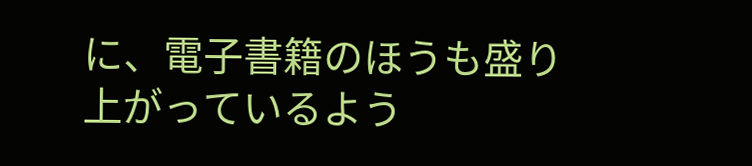に、電子書籍のほうも盛り上がっているよう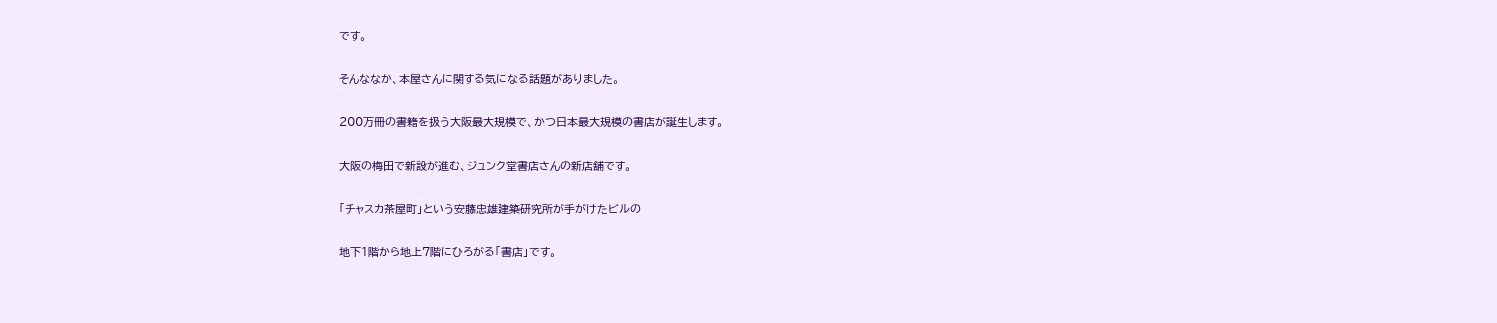です。

そんななか、本屋さんに関する気になる話題がありました。

200万冊の書籍を扱う大阪最大規模で、かつ日本最大規模の書店が誕生します。

大阪の梅田で新設が進む、ジュンク堂書店さんの新店舗です。

「チャスカ茶屋町」という安藤忠雄建築研究所が手がけたビルの

地下1階から地上7階にひろがる「書店」です。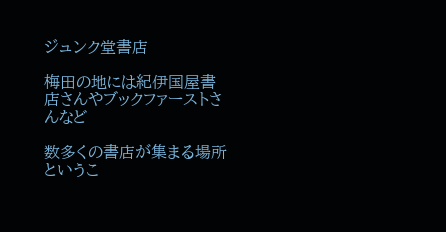ジュンク堂書店

梅田の地には紀伊国屋書店さんやブックファーストさんなど

数多くの書店が集まる場所というこ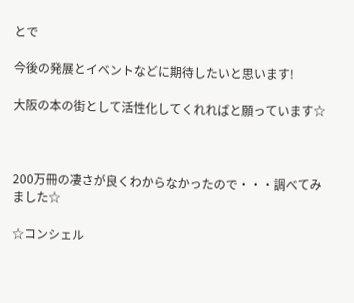とで

今後の発展とイベントなどに期待したいと思います!

大阪の本の街として活性化してくれればと願っています☆



200万冊の凄さが良くわからなかったので・・・調べてみました☆

☆コンシェル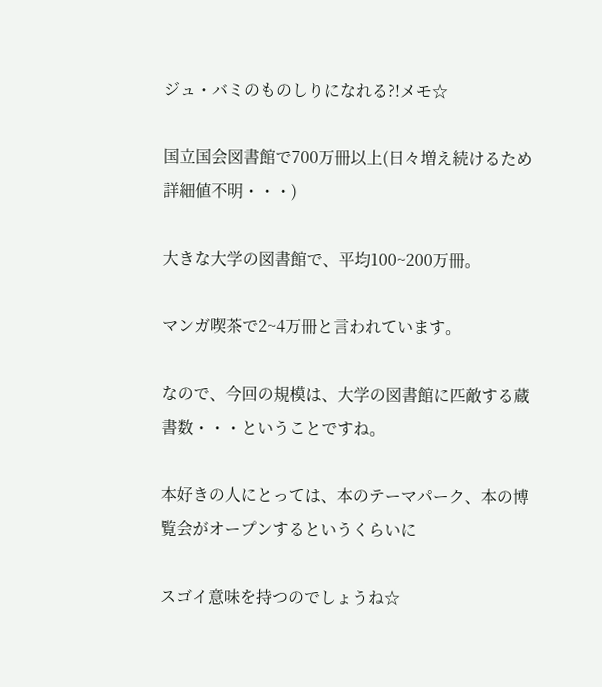ジュ・バミのものしりになれる?!メモ☆

国立国会図書館で700万冊以上(日々増え続けるため詳細値不明・・・)

大きな大学の図書館で、平均100~200万冊。

マンガ喫茶で2~4万冊と言われています。

なので、今回の規模は、大学の図書館に匹敵する蔵書数・・・ということですね。

本好きの人にとっては、本のテーマパーク、本の博覧会がオープンするというくらいに

スゴイ意味を持つのでしょうね☆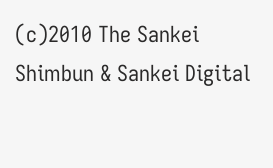(c)2010 The Sankei Shimbun & Sankei Digital